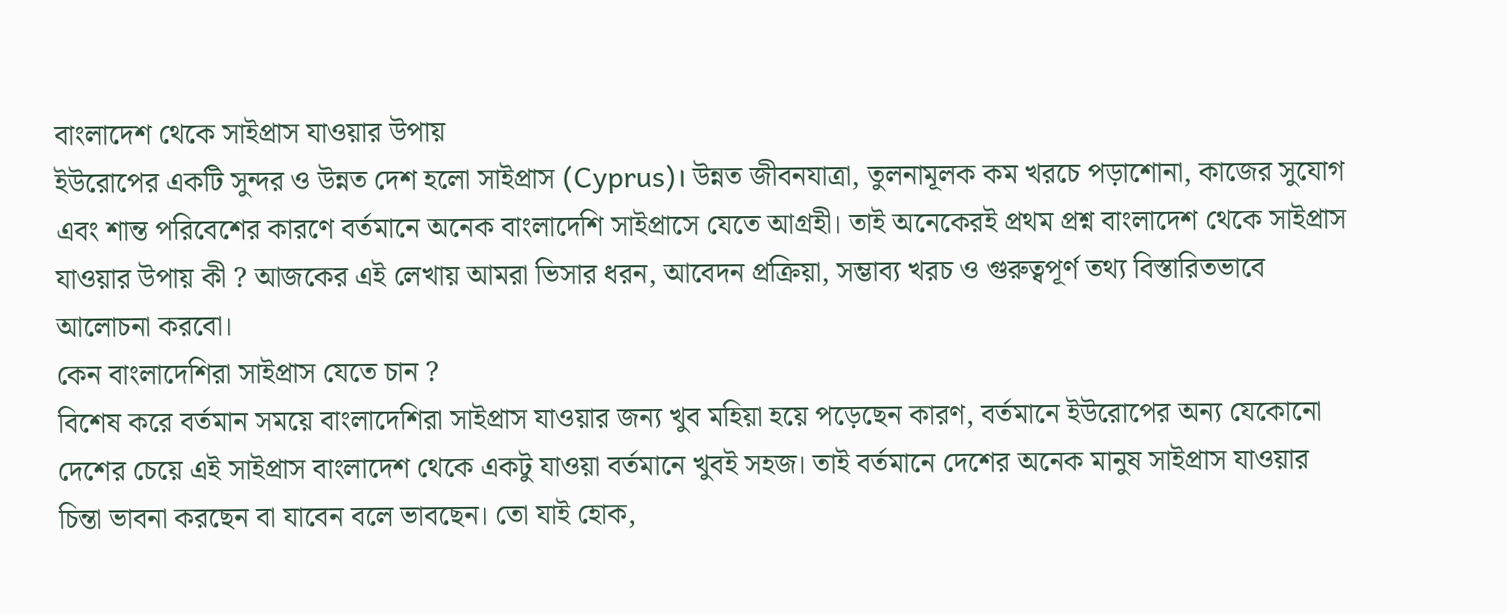বাংলাদেশ থেকে সাইপ্রাস যাওয়ার উপায়
ইউরোপের একটি সুন্দর ও উন্নত দেশ হলো সাইপ্রাস (Cyprus)। উন্নত জীবনযাত্রা, তুলনামূলক কম খরচে পড়াশোনা, কাজের সুযোগ এবং শান্ত পরিবেশের কারণে বর্তমানে অনেক বাংলাদেশি সাইপ্রাসে যেতে আগ্রহী। তাই অনেকেরই প্রথম প্রশ্ন বাংলাদেশ থেকে সাইপ্রাস যাওয়ার উপায় কী ? আজকের এই লেখায় আমরা ভিসার ধরন, আবেদন প্রক্রিয়া, সম্ভাব্য খরচ ও গুরুত্বপূর্ণ তথ্য বিস্তারিতভাবে আলোচনা করবো।
কেন বাংলাদেশিরা সাইপ্রাস যেতে চান ?
বিশেষ করে বর্তমান সময়ে বাংলাদেশিরা সাইপ্রাস যাওয়ার জন্য খুব মহিয়া হয়ে পড়েছেন কারণ, বর্তমানে ইউরোপের অন্য যেকোনো দেশের চেয়ে এই সাইপ্রাস বাংলাদেশ থেকে একটু যাওয়া বর্তমানে খুবই সহজ। তাই বর্তমানে দেশের অনেক মানুষ সাইপ্রাস যাওয়ার চিন্তা ভাবনা করছেন বা যাবেন বলে ভাবছেন। তো যাই হোক,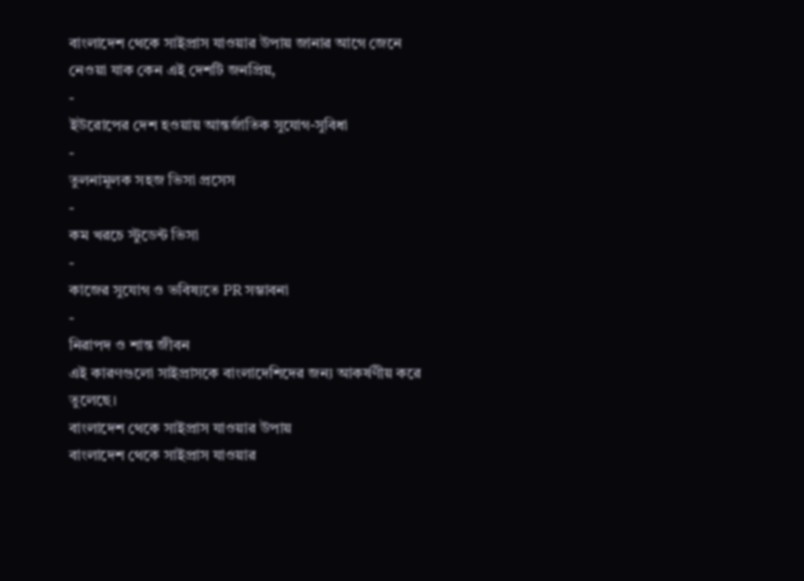বাংলাদেশ থেকে সাইপ্রাস যাওয়ার উপায় জানার আগে জেনে নেওয়া যাক কেন এই দেশটি জনপ্রিয়,
-
ইউরোপের দেশ হওয়ায় আন্তর্জাতিক সুযোগ-সুবিধা
-
তুলনামূলক সহজ ভিসা প্রসেস
-
কম খরচে স্টুডেন্ট ভিসা
-
কাজের সুযোগ ও ভবিষ্যতে PR সম্ভাবনা
-
নিরাপদ ও শান্ত জীবন
এই কারণগুলো সাইপ্রাসকে বাংলাদেশিদের জন্য আকর্ষণীয় করে তুলেছে।
বাংলাদেশ থেকে সাইপ্রাস যাওয়ার উপায়
বাংলাদেশ থেকে সাইপ্রাস যাওয়ার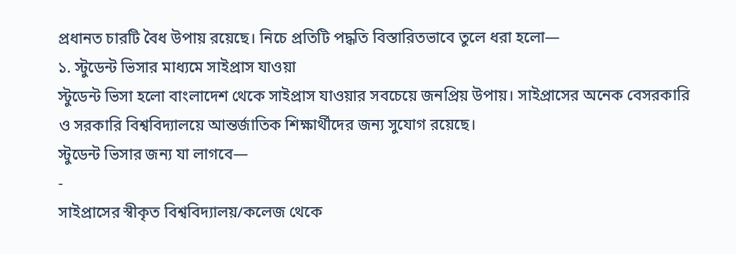প্রধানত চারটি বৈধ উপায় রয়েছে। নিচে প্রতিটি পদ্ধতি বিস্তারিতভাবে তুলে ধরা হলো—
১. স্টুডেন্ট ভিসার মাধ্যমে সাইপ্রাস যাওয়া
স্টুডেন্ট ভিসা হলো বাংলাদেশ থেকে সাইপ্রাস যাওয়ার সবচেয়ে জনপ্রিয় উপায়। সাইপ্রাসের অনেক বেসরকারি ও সরকারি বিশ্ববিদ্যালয়ে আন্তর্জাতিক শিক্ষার্থীদের জন্য সুযোগ রয়েছে।
স্টুডেন্ট ভিসার জন্য যা লাগবে—
-
সাইপ্রাসের স্বীকৃত বিশ্ববিদ্যালয়/কলেজ থেকে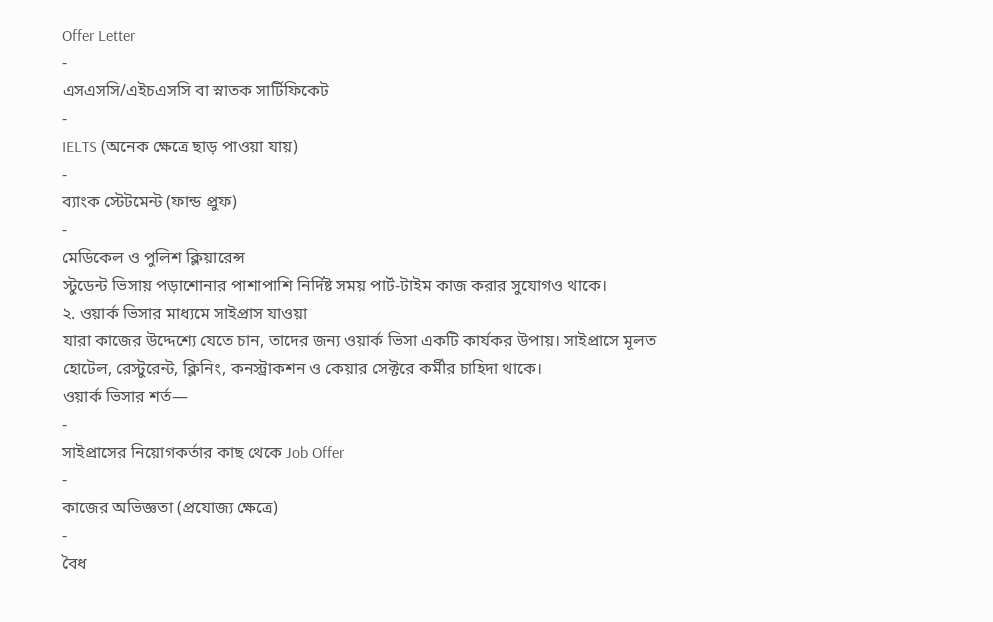Offer Letter
-
এসএসসি/এইচএসসি বা স্নাতক সার্টিফিকেট
-
IELTS (অনেক ক্ষেত্রে ছাড় পাওয়া যায়)
-
ব্যাংক স্টেটমেন্ট (ফান্ড প্রুফ)
-
মেডিকেল ও পুলিশ ক্লিয়ারেন্স
স্টুডেন্ট ভিসায় পড়াশোনার পাশাপাশি নির্দিষ্ট সময় পার্ট-টাইম কাজ করার সুযোগও থাকে।
২. ওয়ার্ক ভিসার মাধ্যমে সাইপ্রাস যাওয়া
যারা কাজের উদ্দেশ্যে যেতে চান, তাদের জন্য ওয়ার্ক ভিসা একটি কার্যকর উপায়। সাইপ্রাসে মূলত হোটেল, রেস্টুরেন্ট, ক্লিনিং, কনস্ট্রাকশন ও কেয়ার সেক্টরে কর্মীর চাহিদা থাকে।
ওয়ার্ক ভিসার শর্ত—
-
সাইপ্রাসের নিয়োগকর্তার কাছ থেকে Job Offer
-
কাজের অভিজ্ঞতা (প্রযোজ্য ক্ষেত্রে)
-
বৈধ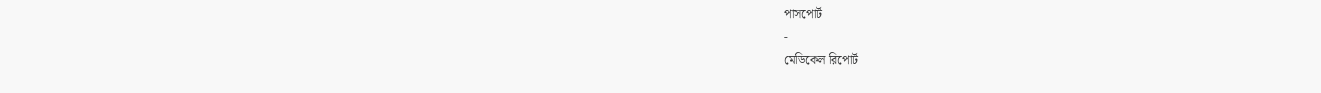পাসপোর্ট
-
মেডিকেল রিপোর্ট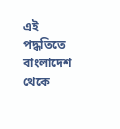এই পদ্ধতিতে বাংলাদেশ থেকে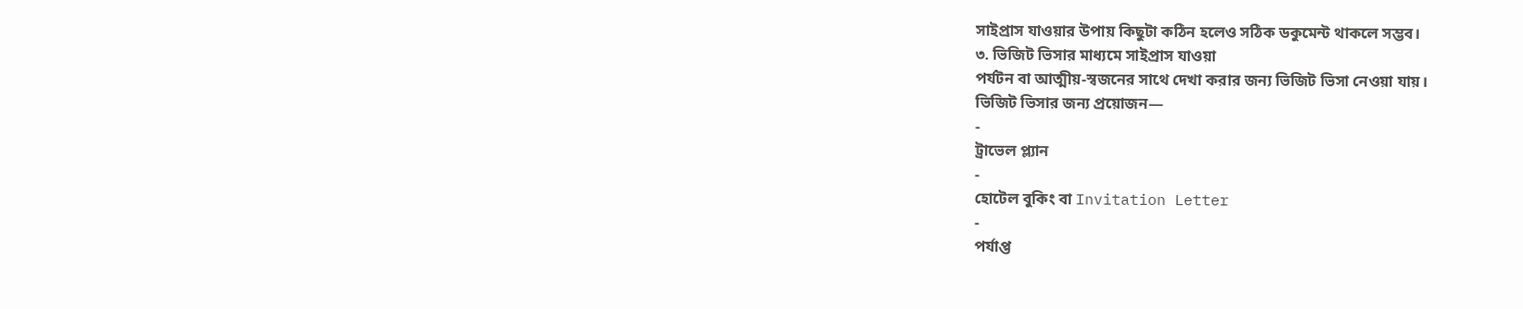সাইপ্রাস যাওয়ার উপায় কিছুটা কঠিন হলেও সঠিক ডকুমেন্ট থাকলে সম্ভব।
৩. ভিজিট ভিসার মাধ্যমে সাইপ্রাস যাওয়া
পর্যটন বা আত্মীয়-স্বজনের সাথে দেখা করার জন্য ভিজিট ভিসা নেওয়া যায়।
ভিজিট ভিসার জন্য প্রয়োজন—
-
ট্রাভেল প্ল্যান
-
হোটেল বুকিং বা Invitation Letter
-
পর্যাপ্ত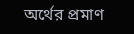অর্থের প্রমাণ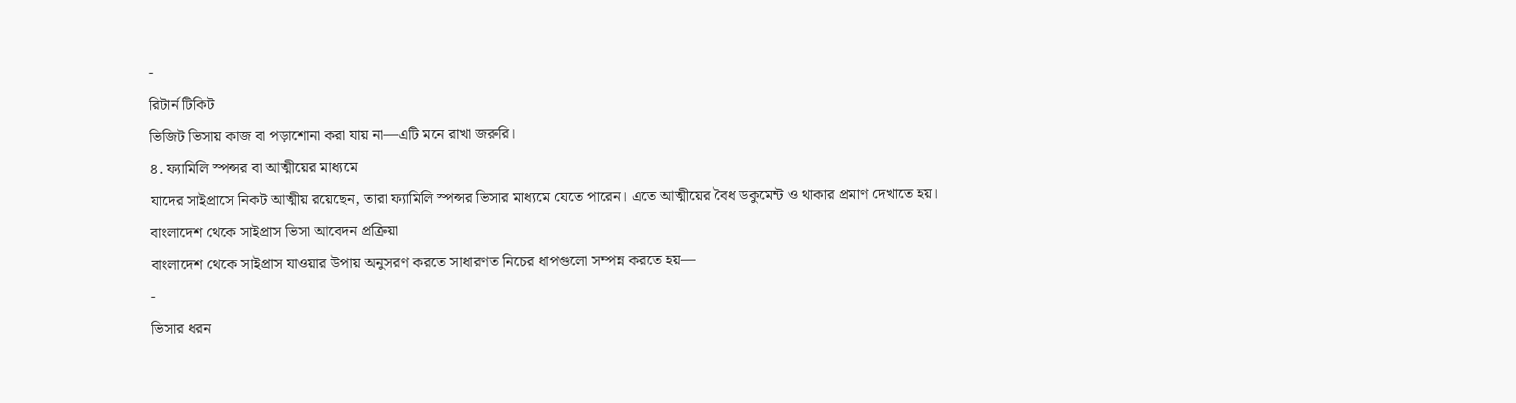-
রিটার্ন টিকিট
ভিজিট ভিসায় কাজ বা পড়াশোনা করা যায় না—এটি মনে রাখা জরুরি।
৪. ফ্যামিলি স্পন্সর বা আত্মীয়ের মাধ্যমে
যাদের সাইপ্রাসে নিকট আত্মীয় রয়েছেন, তারা ফ্যামিলি স্পন্সর ভিসার মাধ্যমে যেতে পারেন। এতে আত্মীয়ের বৈধ ডকুমেন্ট ও থাকার প্রমাণ দেখাতে হয়।
বাংলাদেশ থেকে সাইপ্রাস ভিসা আবেদন প্রক্রিয়া
বাংলাদেশ থেকে সাইপ্রাস যাওয়ার উপায় অনুসরণ করতে সাধারণত নিচের ধাপগুলো সম্পন্ন করতে হয়—
-
ভিসার ধরন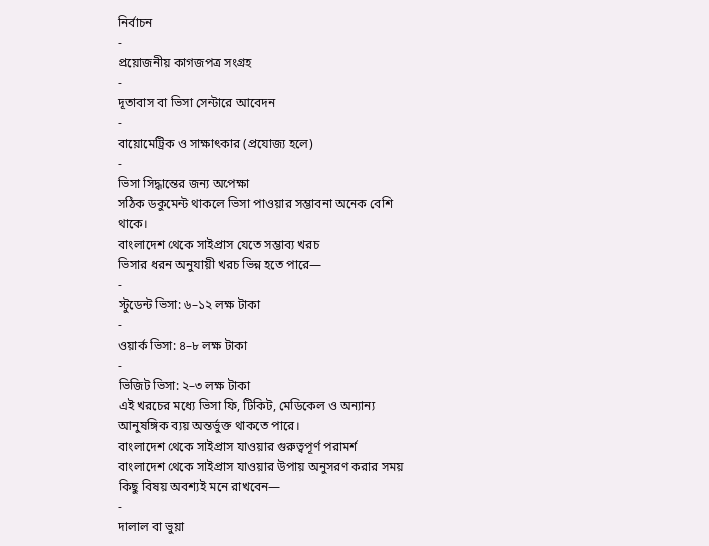নির্বাচন
-
প্রয়োজনীয় কাগজপত্র সংগ্রহ
-
দূতাবাস বা ভিসা সেন্টারে আবেদন
-
বায়োমেট্রিক ও সাক্ষাৎকার (প্রযোজ্য হলে)
-
ভিসা সিদ্ধান্তের জন্য অপেক্ষা
সঠিক ডকুমেন্ট থাকলে ভিসা পাওয়ার সম্ভাবনা অনেক বেশি থাকে।
বাংলাদেশ থেকে সাইপ্রাস যেতে সম্ভাব্য খরচ
ভিসার ধরন অনুযায়ী খরচ ভিন্ন হতে পারে—
-
স্টুডেন্ট ভিসা: ৬–১২ লক্ষ টাকা
-
ওয়ার্ক ভিসা: ৪–৮ লক্ষ টাকা
-
ভিজিট ভিসা: ২–৩ লক্ষ টাকা
এই খরচের মধ্যে ভিসা ফি, টিকিট, মেডিকেল ও অন্যান্য আনুষঙ্গিক ব্যয় অন্তর্ভুক্ত থাকতে পারে।
বাংলাদেশ থেকে সাইপ্রাস যাওয়ার গুরুত্বপূর্ণ পরামর্শ
বাংলাদেশ থেকে সাইপ্রাস যাওয়ার উপায় অনুসরণ করার সময় কিছু বিষয় অবশ্যই মনে রাখবেন—
-
দালাল বা ভুয়া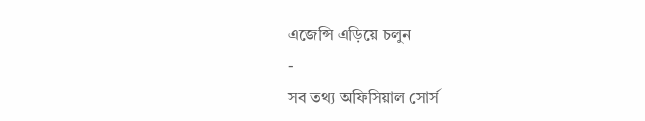এজেন্সি এড়িয়ে চলুন
-
সব তথ্য অফিসিয়াল সোর্স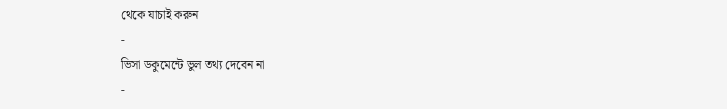থেকে যাচাই করুন
-
ভিসা ডকুমেন্টে ভুল তথ্য দেবেন না
-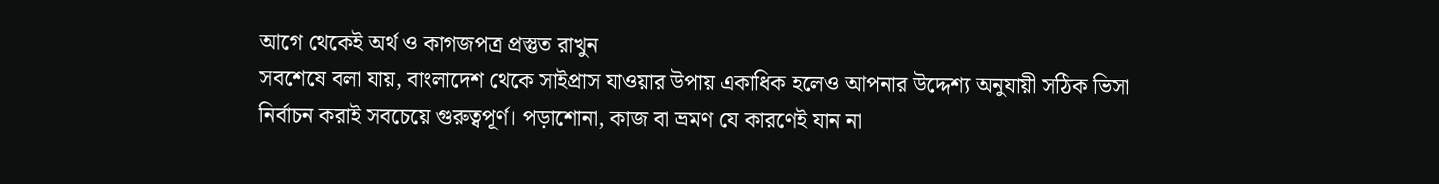আগে থেকেই অর্থ ও কাগজপত্র প্রস্তুত রাখুন
সবশেষে বলা যায়, বাংলাদেশ থেকে সাইপ্রাস যাওয়ার উপায় একাধিক হলেও আপনার উদ্দেশ্য অনুযায়ী সঠিক ভিসা নির্বাচন করাই সবচেয়ে গুরুত্বপূর্ণ। পড়াশোনা, কাজ বা ভ্রমণ যে কারণেই যান না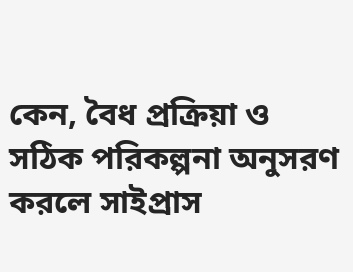কেন, বৈধ প্রক্রিয়া ও সঠিক পরিকল্পনা অনুসরণ করলে সাইপ্রাস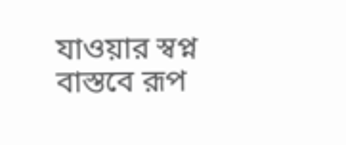যাওয়ার স্বপ্ন বাস্তবে রূপ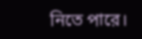নিতে পারে।